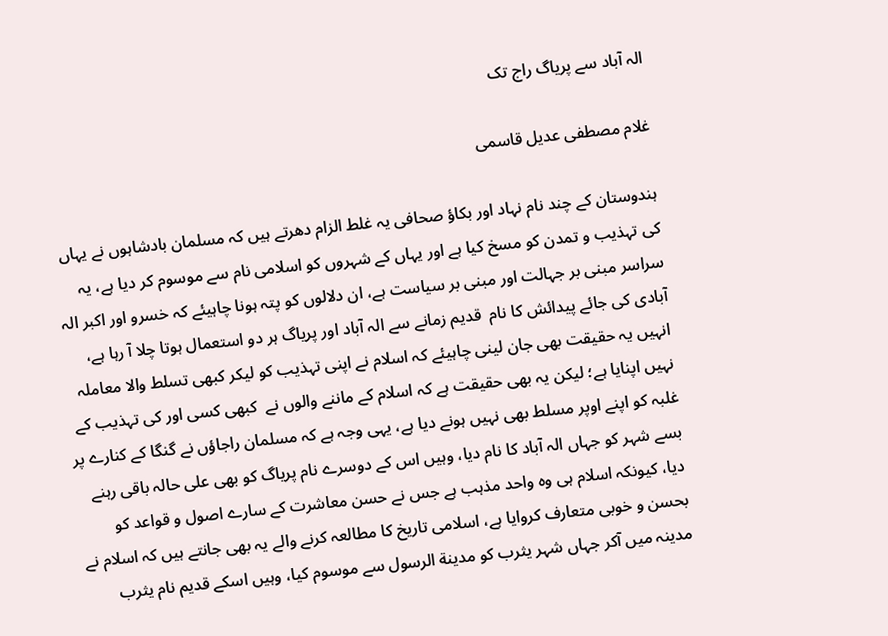الہ آباد سے پریاگ راج تک

غلام مصطفی عدیل قاسمی

ہندوستان کے چند نام نہاد اور بکاؤ صحافی یہ غلط الزام دھرتے ہیں کہ مسلمان بادشاہوں نے یہاں کی تہذیب و تمدن کو مسخ کیا ہے اور یہاں کے شہروں کو اسلامی نام سے موسوم کر دیا ہے، یہ سراسر مبنی بر جہالت اور مبنی بر سیاست ہے، ان دلالوں کو پتہ ہونا چاہیئے کہ خسرو اور اکبر الہ آبادی کی جائے پیدائش کا نام  قدیم زمانے سے الہ آباد اور پریاگ ہر دو استعمال ہوتا چلا آ رہا ہے، انہیں یہ حقیقت بھی جان لینی چاہیئے کہ اسلام نے اپنی تہذیب کو لیکر کبھی تسلط والا معاملہ نہیں اپنایا ہے؛ لیکن یہ بھی حقیقت ہے کہ اسلام کے ماننے والوں نے  کبھی کسی اور کی تہذیب کے غلبہ کو اپنے اوپر مسلط بھی نہیں ہونے دیا ہے، یہی وجہ ہے کہ مسلمان راجاؤں نے گنگا کے کنارے پر بسے شہر کو جہاں الہ آباد کا نام دیا، وہیں اس کے دوسرے نام پریاگ کو بھی علی حالہ باقی رہنے دیا، کیونکہ اسلام ہی وہ واحد مذہب ہے جس نے حسن معاشرت کے سارے اصول و قواعد کو  بحسن و خوبی متعارف کروایا ہے، اسلامی تاریخ کا مطالعہ کرنے والے یہ بھی جانتے ہیں کہ اسلام نے مدینہ میں آکر جہاں شہر یثرب کو مدینة الرسول سے موسوم کیا، وہیں اسکے قدیم نام یثرب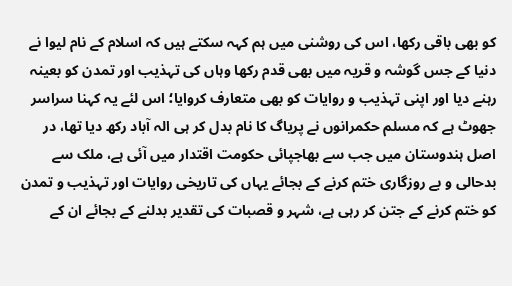کو بھی باقی رکھا، اس کی روشنی میں ہم کہہ سکتے ہیں کہ اسلام کے نام لیوا نے دنیا کے جس گوشہ و قریہ میں بھی قدم رکھا وہاں کی تہذیب اور تمدن کو بعینہ رہنے دیا اور اپنی تہذیب و روایات کو بھی متعارف کروایا؛ اس لئے یہ کہنا سراسر جھوٹ ہے کہ مسلم حکمرانوں نے پریاگ کا نام بدل کر ہی الہ آباد رکھ دیا تھا، در اصل ہندوستان میں جب سے بھاجپائی حکومت اقتدار میں آئی ہے، ملک سے بدحالی و بے روزگاری ختم کرنے کے بجائے یہاں کی تاریخی روایات اور تہذیب و تمدن کو ختم کرنے کے جتن کر رہی ہے، شہر و قصبات کی تقدیر بدلنے کے بجائے ان کے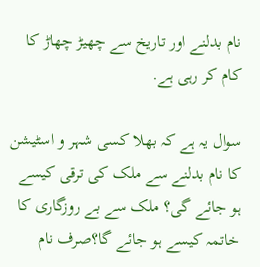نام بدلنے اور تاریخ سے چھیڑ چھاڑ کا کام کر رہی ہے.

سوال یہ ہے کہ بھلا کسی شہر و اسٹیشن کا نام بدلنے سے ملک کی ترقی کیسے ہو جائے گی؟ ملک سے بے روزگاری کا خاتمہ کیسے ہو جائے گا؟صرف نام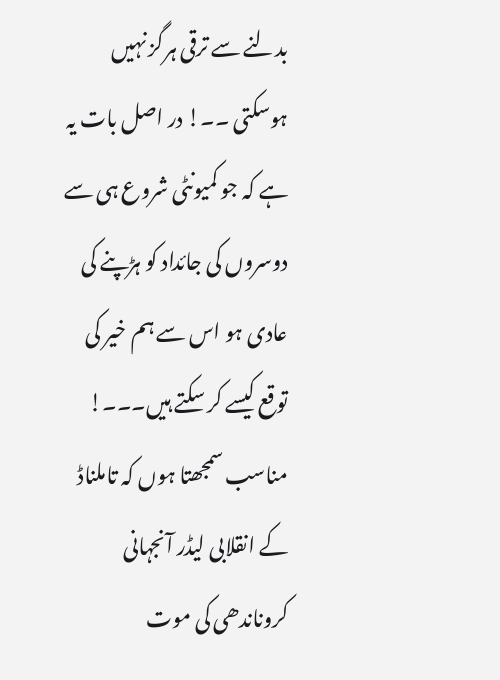بدلنے سے ترقی ہرگز نہیں ہوسکتی ۔۔! در اصل بات یہ ہے کہ جو کمیونٹی شروع ہی سے دوسروں کی جائداد کو ہڑپنے کی عادی ہو اس سے ہم خیر کی توقع کیسے کر سکتے ہیں۔۔۔! مناسب سمجھتا ہوں کہ تاملناڈ کے انقلابی لیڈر آنجہانی کروناندھی کی موت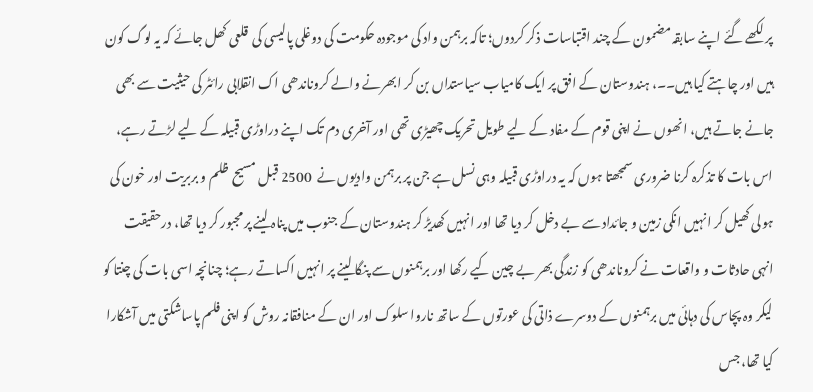پر لکھے گئے اپنے سابقہ مضمون کے چند اقتباسات ذکر کردوں؛ تاکہ برہمن واد کی موجودہ حکومت کی دوغلی پالیسی کی  قلعی کھل جائے کہ یہ لوگ کون ہیں اور چاہتے کیا ہیں۔۔، ہندوستان کے افق پر ایک کامیاب سیاستداں بن کر ابھرنے والے کروناندھی اک انقلابی رائٹر کی حیثیت سے بھی جانے جاتے ہیں، انھوں نے اپنی قوم کے مفاد کے لیے طویل تحریک چھیڑی تھی اور آخری دم تک اپنے دراوڑی قبیلہ کے لیے لڑتے رہے، اس بات کا تذکرہ کرنا ضروری سمجھتا ہوں کہ یہ دراوڑی قبیلہ وہی نسل ہے جن پر برہمن وادیوں نے  2500 قبل مسیح  ظلم و بربریت اور خون کی ہولی کھیل کر انہیں انکی زمین و جائداد سے بے دخل کر دیا تھا اور انہیں کھدیڑ کر ہندوستان کے جنوب میں پناہ لینے پر مجبور کر دیا تھا، درحقیقت انہی حادثات و واقعات نے کروناندھی کو زندگی بھر بے چین کیے رکھا اور برہمنوں سے پنگا لینے پر انہیں اکساتے رہے؛ چنانچہ اسی بات کی چنتا کو لیکر وہ پچاس کی دہائی میں برہمنوں کے دوسرے ذاتی کی عورتوں کے ساتھ ناروا سلوک اور ان کے منافقانہ روش کو اپنی فلم پاساشکتی میں آشکارا کیا تھا، جس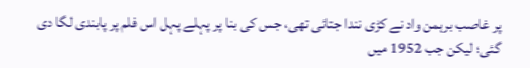پر غاصب برہمن واد نے کڑی نندا جتائی تھی، جس کی بنا پر پہلے پہل اس فلم پر پابندی لگا دی گئی؛ لیکن جب 1952 میں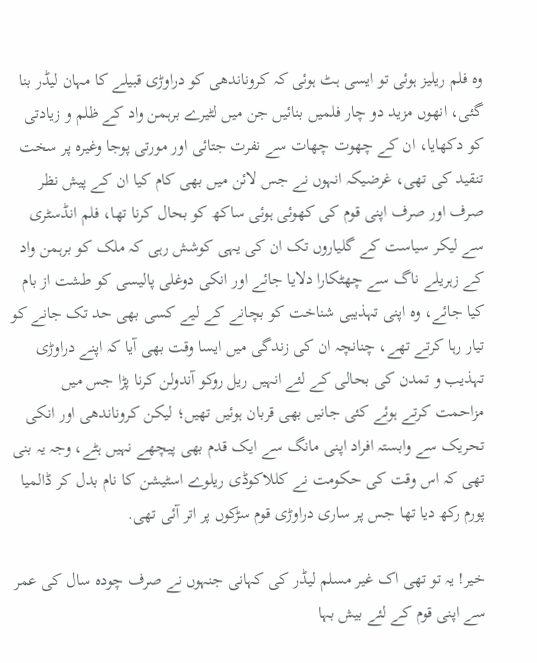وہ فلم ریلیز ہوئی تو ایسی ہٹ ہوئی کہ کروناندھی کو دراوڑی قبیلے کا مہان لیڈر بنا گئی، انھوں مزید دو چار فلمیں بنائیں جن میں لٹیرے برہمن واد کے ظلم و زیادتی کو دکھایا، ان کے چھوت چھات سے نفرت جتائی اور مورتی پوجا وغیرہ پر سخت تنقید کی تھی، غرضیکہ انہوں نے جس لائن میں بھی کام کیا ان کے پیش نظر صرف اور صرف اپنی قوم کی کھوئی ہوئی ساکھ کو بحال کرنا تھا، فلم انڈسٹری سے لیکر سیاست کے گلیاروں تک ان کی یہی کوشش رہی کہ ملک کو برہمن واد کے زہریلے ناگ سے چھٹکارا دلایا جائے اور انکی دوغلی پالیسی کو طشت از بام کیا جائے، وہ اپنی تہذیبی شناخت کو بچانے کے لیے کسی بھی حد تک جانے کو تیار رہا کرتے تھے، چنانچہ ان کی زندگی میں ایسا وقت بھی آیا کہ اپنے دراوڑی تہذیب و تمدن کی بحالی کے لئے انہیں ریل روکو آندولن کرنا پڑا جس میں مزاحمت کرتے ہوئے کئی جانیں بھی قربان ہوئیں تھیں؛ لیکن کروناندھی اور انکی تحریک سے وابستہ افراد اپنی مانگ سے ایک قدم بھی پیچھے نہیں ہٹے، وجہ یہ بنی تھی کہ اس وقت کی حکومت نے کللاکوڈی ریلوے اسٹیشن کا نام بدل کر ڈالمیا پورم رکھ دیا تھا جس پر ساری دراوڑی قوم سڑکوں پر اتر آئی تھی.

خیر! یہ تو تھی اک غیر مسلم لیڈر کی کہانی جنہوں نے صرف چودہ سال کی عمر سے اپنی قوم کے لئے بیش بہا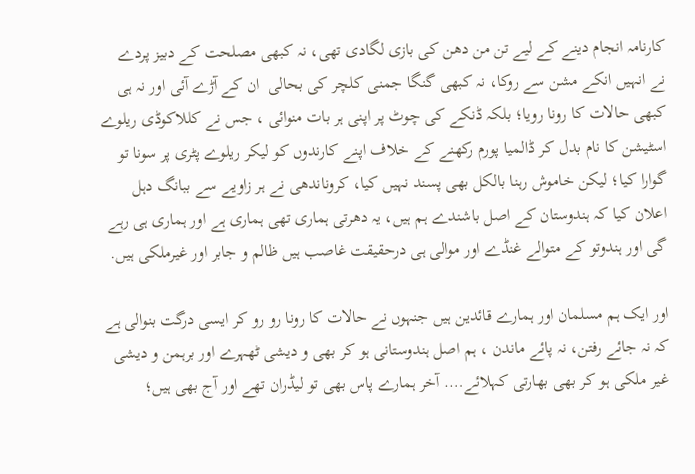کارنامہ انجام دینے کے لیے تن من دھن کی بازی لگادی تھی، نہ کبھی مصلحت کے دبیز پردے نے انہیں انکے مشن سے روکا، نہ کبھی گنگا جمنی کلچر کی بحالی  ان کے آڑے آئی اور نہ ہی کبھی حالات کا رونا رویا؛ بلکہ ڈنکے کی چوٹ پر اپنی ہر بات منوائی ، جس نے کللاکوڈی ریلوے اسٹیشن کا نام بدل کر ڈالمیا پورم رکھنے کے خلاف اپنے کارندوں کو لیکر ریلوے پٹری پر سونا تو گوارا کیا؛ لیکن خاموش رہنا بالکل بھی پسند نہیں کیا، کروناندھی نے ہر زاویے سے ببانگ دہل اعلان کیا کہ ہندوستان کے اصل باشندے ہم ہیں، یہ دھرتی ہماری تھی ہماری ہے اور ہماری ہی رہے گی اور ہندوتو کے متوالے غنڈے اور موالی ہی درحقیقت غاصب ہیں ظالم و جابر اور غیرملکی ہیں.

اور ایک ہم مسلمان اور ہمارے قائدین ہیں جنہوں نے حالات کا رونا رو رو کر ایسی درگت بنوالی ہے کہ نہ جائے رفتن، نہ پائے ماندن ، ہم اصل ہندوستانی ہو کر بھی و دیشی ٹھہرے اور برہمن و دیشی غیر ملکی ہو کر بھی بھارتی کہلائے…. آخر ہمارے پاس بھی تو لیڈران تھے اور آج بھی ہیں؛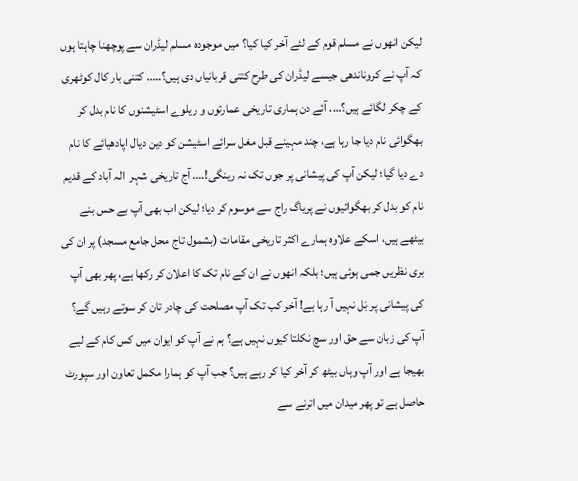لیکن انھوں نے مسلم قوم کے لئے آخر کیا کیا؟ میں موجودہ مسلم لیڈران سے پوچھنا چاہتا ہوں کہ آپ نے کروناندھی جیسے لیڈران کی طرح کتنی قربانیاں دی ہیں؟….. کتنی بار کال کوٹھری کے چکر لگائے ہیں؟…. آئے دن ہماری تاریخی عمارتوں و ریلوے اسٹیشنوں کا نام بدل کر بھگوائی نام دیا جا رہا ہے، چند مہینے قبل مغل سرائے اسٹیشن کو دین دیال اپادھیائے کا نام دے دیا گیا؛ لیکن آپ کی پیشانی پر جوں تک نہ رینگی!…. آج تاریخی شہر  الہ آباد کے قدیم نام کو بدل کر بھگوائیوں نے پریاگ راج سے موسوم کر دیا؛ لیکن اب بھی آپ بے حس بنے بیٹھے ہیں، اسکے علاوہ ہمارے اکثر تاریخی مقامات (بشمول تاج محل جامع مسجد) پر ان کی بری نظریں جمی ہوئی ہیں؛ بلکہ انھوں نے ان کے نام تک کا اعلان کر رکھا ہے، پھر بھی آپ کی پیشانی پر بَل نہیں آ رہا ہے! آخر کب تک آپ مصلحت کی چادر تان کر سوتے رہیں گے؟ آپ کی زبان سے حق اور سچ نکلتا کیوں نہیں ہے؟ ہم نے آپ کو ایوان میں کس کام کے لیے بھیجا ہے اور آپ وہاں بیٹھ کر آخر کیا کر رہے ہیں؟ جب آپ کو ہمارا مکمل تعاون اور سپورٹ حاصل ہے تو پھر میدان میں اترنے سے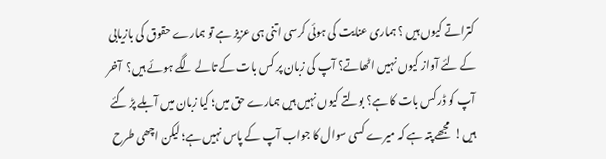کتراتے کیوں ہیں ؟ ہماری عنایت کی ہوئی کرسی اتنی ہی عزیز ہے تو ہمارے حقوق کی بازیابی کے لئے آواز کیوں نہیں اٹھاتے؟ آپ کی زبان پر کس بات کے تالے لگے ہوئے ہیں؟  آخر آپ کو ڈر کس بات کا ہے؟ بولتے کیوں نہیں ہیں ہمارے حق میں؛ کیا زبان میں آبلے پڑ گئے ہیں!  مجھے پتہ ہے کہ میرے کسی سوال کا جواب آپ کے پاس نہیں ہے؛ لیکن اچھی طرح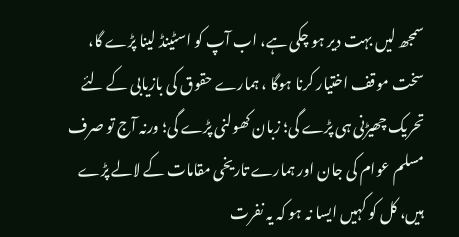سمجھ لیں بہت دیر ہو چکی ہے، اب آپ کو اسٹینڈ لینا پڑے گا، سخت موقف اختیار کرنا ہوگا ، ہمارے حقوق کی بازیابی کے لئے تحریک چھیڑنی ہی پڑے گی؛ زبان کھولنی پڑے گی؛ ورنہ آج تو صرف مسلم عوام کی جان اور ہمارے تاریخی مقامات کے لالے پڑے ہیں، کل کو کہیں ایسا نہ ہو کہ یہ نفرت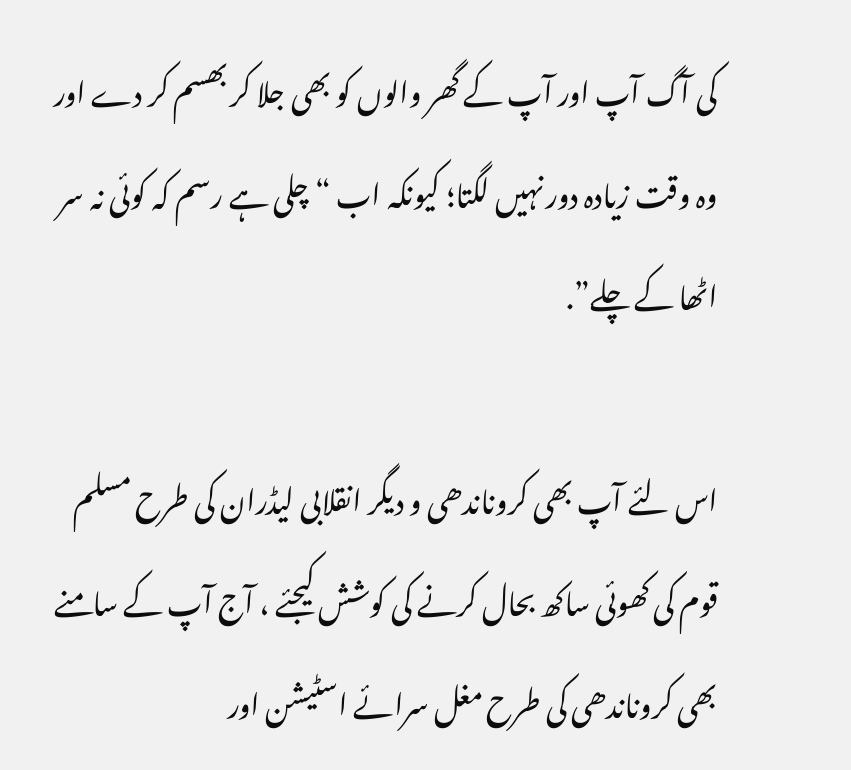کی آگ آپ اور آپ کے گھر والوں کو بھی جلا کر بھسم کر دے اور وہ وقت زیادہ دور نہیں لگتا؛ کیونکہ اب “چلی ہے رسم کہ کوئی نہ سر اٹھا کے چلے”.

اس لئے آپ بھی کروناندھی و دیگر انقلابی لیڈران کی طرح مسلم قوم کی کھوئی ساکھ بحال کرنے کی کوشش کیجئے ، آج آپ کے سامنے بھی کروناندھی کی طرح مغل سرائے اسٹیشن اور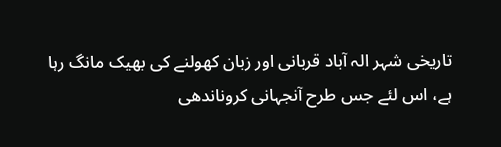تاریخی شہر الہ آباد قربانی اور زبان کھولنے کی بھیک مانگ رہا ہے، اس لئے جس طرح آنجہانی کروناندھی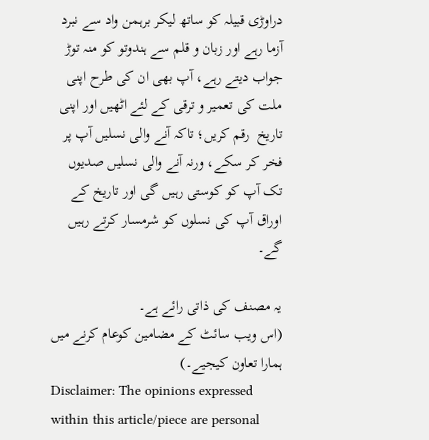دراوڑی قبیلہ کو ساتھ لیکر برہمن واد سے نبرد آزما رہے اور زبان و قلم سے ہندوتو کو منہ توڑ جواب دیتے رہے، آپ بھی ان کی طرح اپنی ملت کی تعمیر و ترقی کے لئے اٹھیں اور اپنی تاریخ  رقم کریں؛ تاکہ آنے والی نسلیں آپ پر فخر کر سکے، ورنہ آنے والی نسلیں صدیوں تک آپ کو کوستی رہیں گی اور تاریخ کے اوراق آپ کی نسلوں کو شرمسار کرتے رہیں گے۔

یہ مصنف کی ذاتی رائے ہے۔
(اس ویب سائٹ کے مضامین کوعام کرنے میں ہمارا تعاون کیجیے۔)
Disclaimer: The opinions expressed within this article/piece are personal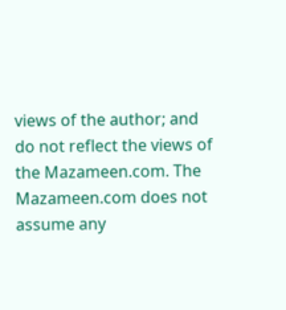views of the author; and do not reflect the views of the Mazameen.com. The Mazameen.com does not assume any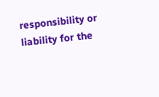responsibility or liability for the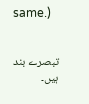same.)


تبصرے بند ہیں۔